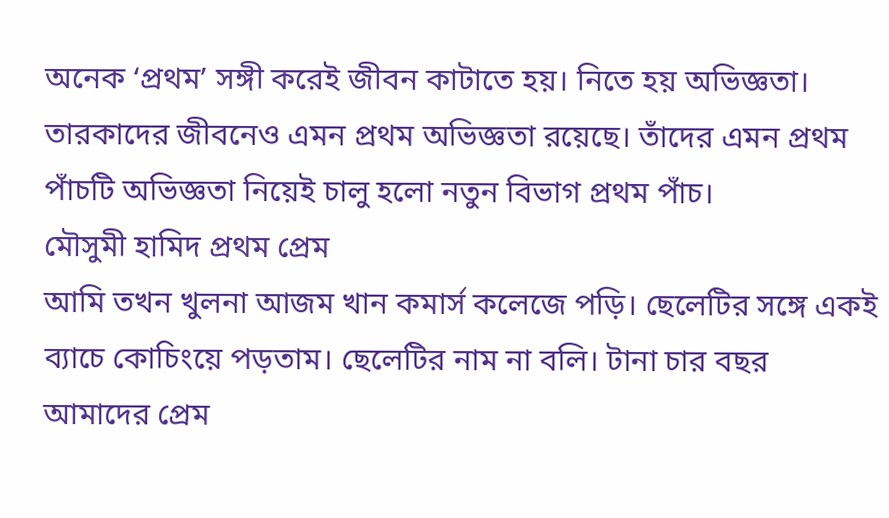অনেক ‘প্রথম’ সঙ্গী করেই জীবন কাটাতে হয়। নিতে হয় অভিজ্ঞতা। তারকাদের জীবনেও এমন প্রথম অভিজ্ঞতা রয়েছে। তাঁদের এমন প্রথম পাঁচটি অভিজ্ঞতা নিয়েই চালু হলো নতুন বিভাগ প্রথম পাঁচ।
মৌসুমী হামিদ প্রথম প্রেম
আমি তখন খুলনা আজম খান কমার্স কলেজে পড়ি। ছেলেটির সঙ্গে একই ব্যাচে কোচিংয়ে পড়তাম। ছেলেটির নাম না বলি। টানা চার বছর আমাদের প্রেম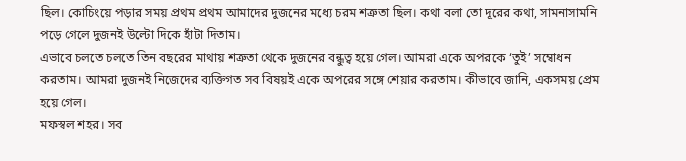ছিল। কোচিংয়ে পড়ার সময় প্রথম প্রথম আমাদের দুজনের মধ্যে চরম শত্রুতা ছিল। কথা বলা তো দূরের কথা, সামনাসামনি পড়ে গেলে দুজনই উল্টো দিকে হাঁটা দিতাম।
এভাবে চলতে চলতে তিন বছরের মাথায় শত্রুতা থেকে দুজনের বন্ধুত্ব হয়ে গেল। আমরা একে অপরকে ‘তুই’ সম্বোধন করতাম। আমরা দুজনই নিজেদের ব্যক্তিগত সব বিষয়ই একে অপরের সঙ্গে শেয়ার করতাম। কীভাবে জানি, একসময় প্রেম হয়ে গেল।
মফস্বল শহর। সব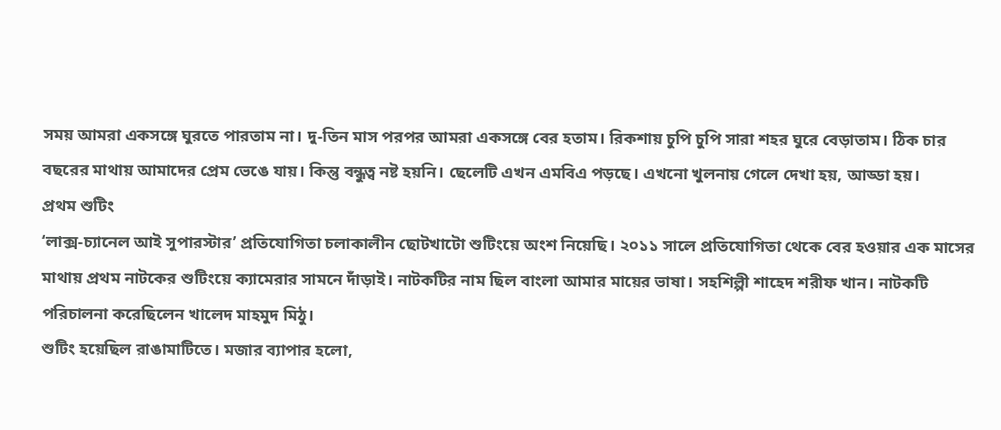সময় আমরা একসঙ্গে ঘুরতে পারতাম না। দু-তিন মাস পরপর আমরা একসঙ্গে বের হতাম। রিকশায় চুপি চুপি সারা শহর ঘুরে বেড়াতাম। ঠিক চার বছরের মাথায় আমাদের প্রেম ভেঙে যায়। কিন্তু বন্ধুত্ব নষ্ট হয়নি। ছেলেটি এখন এমবিএ পড়ছে। এখনো খুলনায় গেলে দেখা হয়, আড্ডা হয়।
প্রথম শুটিং
‘লাক্স-চ্যানেল আই সুপারস্টার’ প্রতিযোগিতা চলাকালীন ছোটখাটো শুটিংয়ে অংশ নিয়েছি। ২০১১ সালে প্রতিযোগিতা থেকে বের হওয়ার এক মাসের মাথায় প্রথম নাটকের শুটিংয়ে ক্যামেরার সামনে দাঁড়াই। নাটকটির নাম ছিল বাংলা আমার মায়ের ভাষা। সহশিল্পী শাহেদ শরীফ খান। নাটকটি পরিচালনা করেছিলেন খালেদ মাহমুদ মিঠু।
শুটিং হয়েছিল রাঙামাটিতে। মজার ব্যাপার হলো,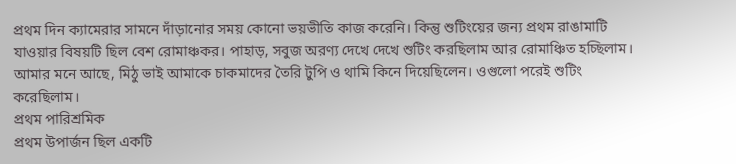প্রথম দিন ক্যামেরার সামনে দাঁড়ানোর সময় কোনো ভয়ভীতি কাজ করেনি। কিন্তু শুটিংয়ের জন্য প্রথম রাঙামাটি যাওয়ার বিষয়টি ছিল বেশ রোমাঞ্চকর। পাহাড়, সবুজ অরণ্য দেখে দেখে শুটিং করছিলাম আর রোমাঞ্চিত হচ্ছিলাম। আমার মনে আছে, মিঠু ভাই আমাকে চাকমাদের তৈরি টুপি ও থামি কিনে দিয়েছিলেন। ওগুলো পরেই শুটিং করেছিলাম।
প্রথম পারিশ্রমিক
প্রথম উপার্জন ছিল একটি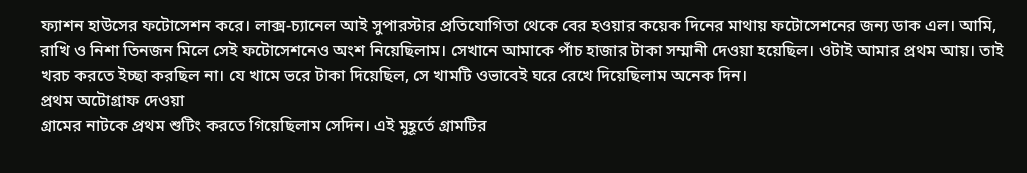ফ্যাশন হাউসের ফটোসেশন করে। লাক্স-চ্যানেল আই সুপারস্টার প্রতিযোগিতা থেকে বের হওয়ার কয়েক দিনের মাথায় ফটোসেশনের জন্য ডাক এল। আমি, রাখি ও নিশা তিনজন মিলে সেই ফটোসেশনেও অংশ নিয়েছিলাম। সেখানে আমাকে পাঁচ হাজার টাকা সম্মানী দেওয়া হয়েছিল। ওটাই আমার প্রথম আয়। তাই খরচ করতে ইচ্ছা করছিল না। যে খামে ভরে টাকা দিয়েছিল, সে খামটি ওভাবেই ঘরে রেখে দিয়েছিলাম অনেক দিন।
প্রথম অটোগ্রাফ দেওয়া
গ্রামের নাটকে প্রথম শুটিং করতে গিয়েছিলাম সেদিন। এই মুহূর্তে গ্রামটির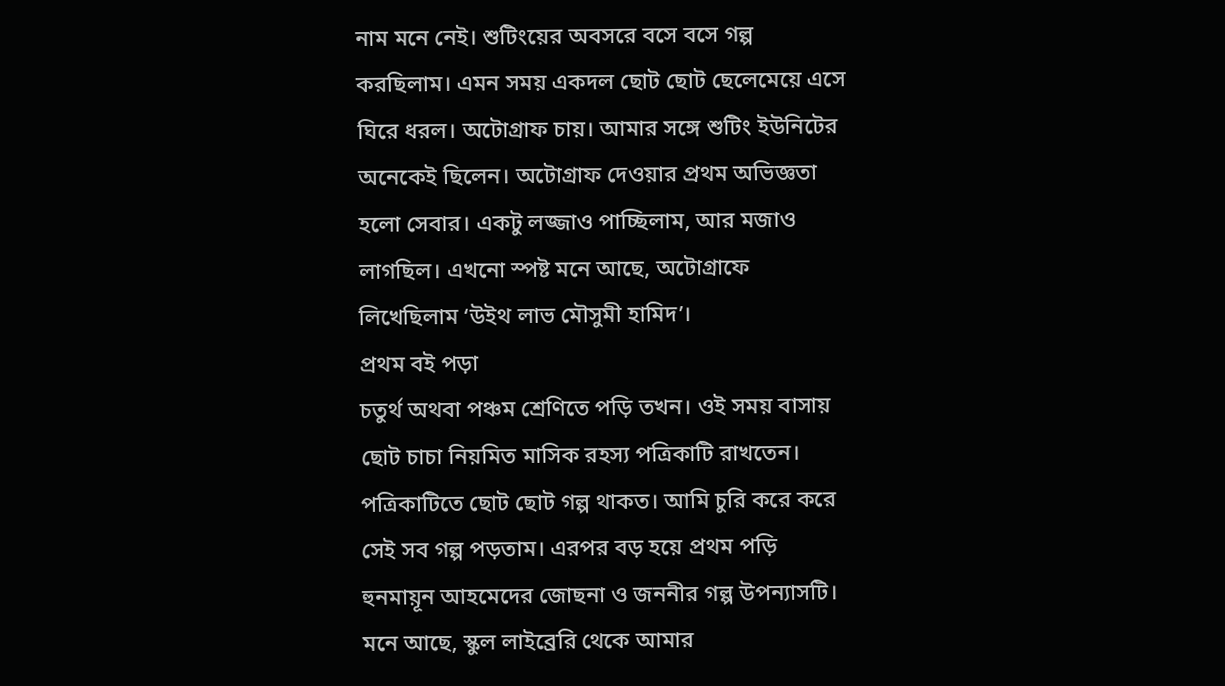নাম মনে নেই। শুটিংয়ের অবসরে বসে বসে গল্প করছিলাম। এমন সময় একদল ছোট ছোট ছেলেমেয়ে এসে ঘিরে ধরল। অটোগ্রাফ চায়। আমার সঙ্গে শুটিং ইউনিটের অনেকেই ছিলেন। অটোগ্রাফ দেওয়ার প্রথম অভিজ্ঞতা হলো সেবার। একটু লজ্জাও পাচ্ছিলাম, আর মজাও লাগছিল। এখনো স্পষ্ট মনে আছে, অটোগ্রাফে লিখেছিলাম ‘উইথ লাভ মৌসুমী হামিদ’।
প্রথম বই পড়া
চতুর্থ অথবা পঞ্চম শ্রেণিতে পড়ি তখন। ওই সময় বাসায় ছোট চাচা নিয়মিত মাসিক রহস্য পত্রিকাটি রাখতেন। পত্রিকাটিতে ছোট ছোট গল্প থাকত। আমি চুরি করে করে সেই সব গল্প পড়তাম। এরপর বড় হয়ে প্রথম পড়ি হুনমায়ূন আহমেদের জোছনা ও জননীর গল্প উপন্যাসটি। মনে আছে, স্কুল লাইব্রেরি থেকে আমার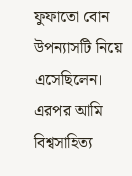ফুফাতো বোন উপন্যাসটি নিয়ে এসেছিলেন।
এরপর আমি বিশ্বসাহিত্য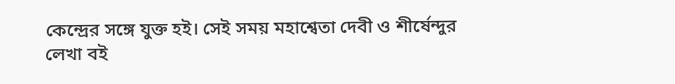কেন্দ্রের সঙ্গে যুক্ত হই। সেই সময় মহাশ্বেতা দেবী ও শীর্ষেন্দুর লেখা বই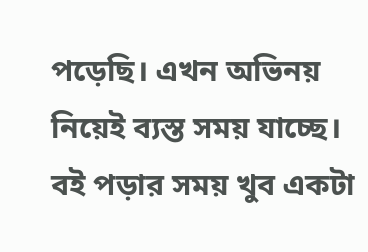পড়েছি। এখন অভিনয় নিয়েই ব্যস্ত সময় যাচ্ছে। বই পড়ার সময় খুব একটা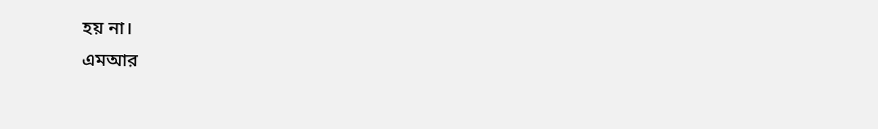হয় না।
এমআর